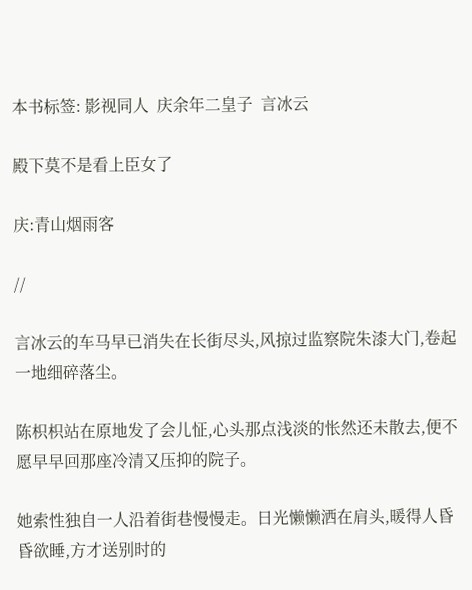本书标签: 影视同人  庆余年二皇子  言冰云

殿下莫不是看上臣女了

庆:青山烟雨客

//

言冰云的车马早已消失在长街尽头,风掠过监察院朱漆大门,卷起一地细碎落尘。

陈枳枳站在原地发了会儿怔,心头那点浅淡的怅然还未散去,便不愿早早回那座冷清又压抑的院子。

她索性独自一人沿着街巷慢慢走。日光懒懒洒在肩头,暖得人昏昏欲睡,方才送别时的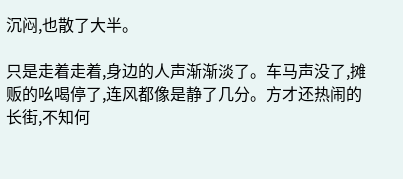沉闷,也散了大半。

只是走着走着,身边的人声渐渐淡了。车马声没了,摊贩的吆喝停了,连风都像是静了几分。方才还热闹的长街,不知何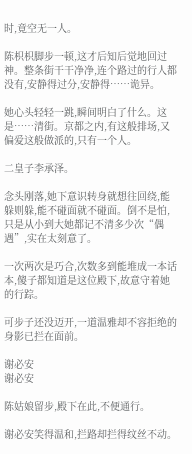时,竟空无一人。

陈枳枳脚步一顿,这才后知后觉地回过神。整条街干干净净,连个路过的行人都没有,安静得过分,安静得……诡异。

她心头轻轻一跳,瞬间明白了什么。这是……清街。京都之内,有这般排场,又偏爱这般做派的,只有一个人。

二皇子李承泽。

念头刚落,她下意识转身就想往回绕,能躲则躲,能不碰面就不碰面。倒不是怕,只是从小到大她都记不清多少次“偶遇”,实在太刻意了。

一次两次是巧合,次数多到能堆成一本话本,傻子都知道是这位殿下,故意守着她的行踪。

可步子还没迈开,一道温雅却不容拒绝的身影已拦在面前。

谢必安
谢必安

陈姑娘留步,殿下在此,不便通行。

谢必安笑得温和,拦路却拦得纹丝不动。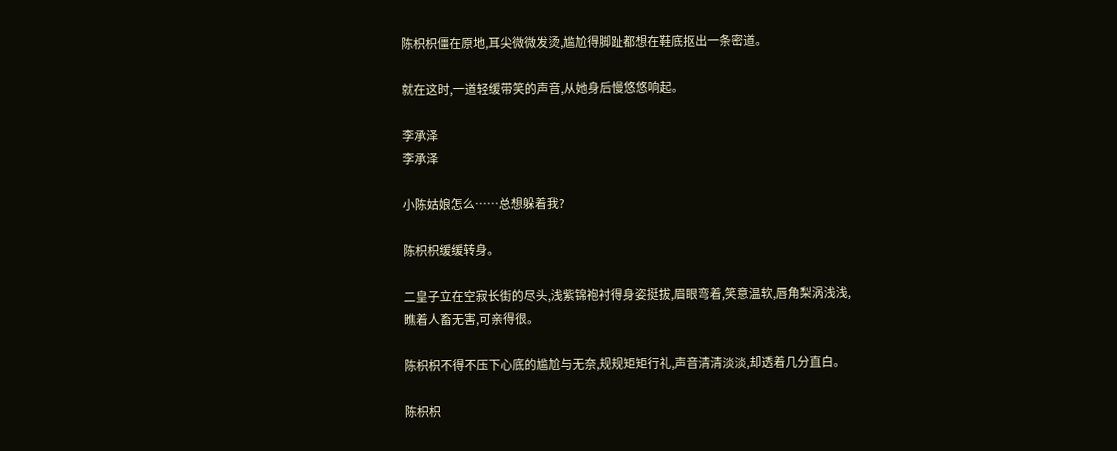陈枳枳僵在原地,耳尖微微发烫,尴尬得脚趾都想在鞋底抠出一条密道。

就在这时,一道轻缓带笑的声音,从她身后慢悠悠响起。

李承泽
李承泽

小陈姑娘怎么……总想躲着我?

陈枳枳缓缓转身。

二皇子立在空寂长街的尽头,浅紫锦袍衬得身姿挺拔,眉眼弯着,笑意温软,唇角梨涡浅浅,瞧着人畜无害,可亲得很。

陈枳枳不得不压下心底的尴尬与无奈,规规矩矩行礼,声音清清淡淡,却透着几分直白。

陈枳枳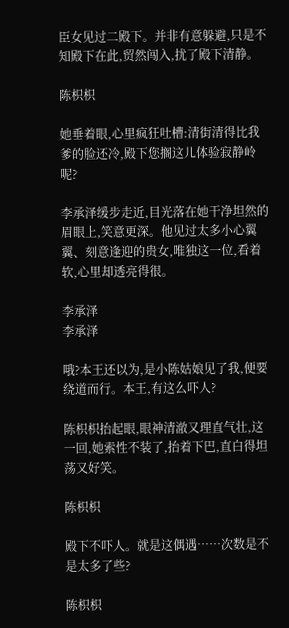臣女见过二殿下。并非有意躲避,只是不知殿下在此,贸然闯入,扰了殿下清静。

陈枳枳

她垂着眼,心里疯狂吐槽:清街清得比我爹的脸还冷,殿下您搁这儿体验寂静岭呢?

李承泽缓步走近,目光落在她干净坦然的眉眼上,笑意更深。他见过太多小心翼翼、刻意逢迎的贵女,唯独这一位,看着软,心里却透亮得很。

李承泽
李承泽

哦?本王还以为,是小陈姑娘见了我,便要绕道而行。本王,有这么吓人?

陈枳枳抬起眼,眼神清澈又理直气壮,这一回,她索性不装了,抬着下巴,直白得坦荡又好笑。

陈枳枳

殿下不吓人。就是这偶遇……次数是不是太多了些?

陈枳枳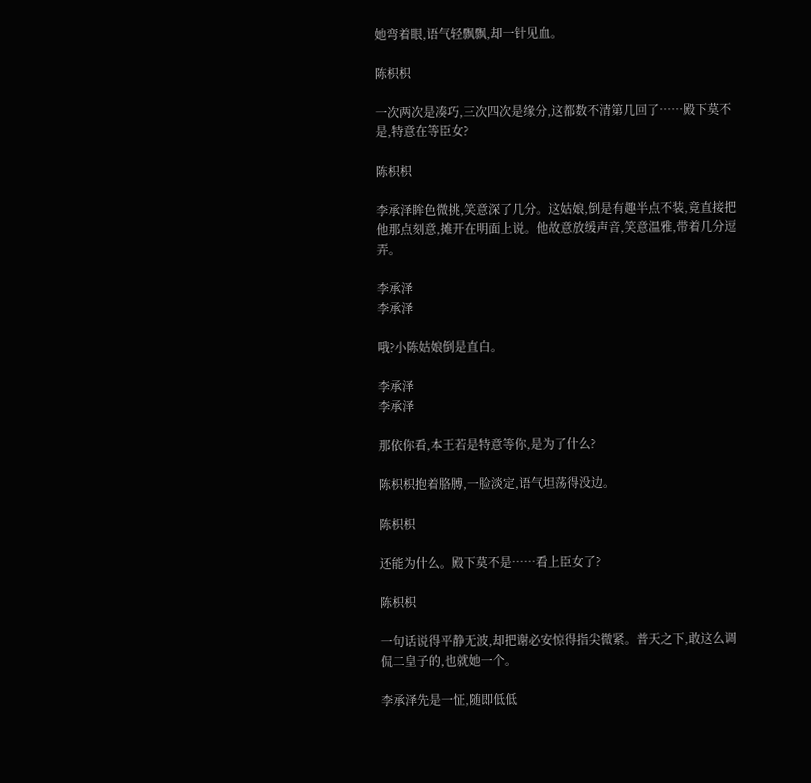她弯着眼,语气轻飘飘,却一针见血。

陈枳枳

一次两次是凑巧,三次四次是缘分,这都数不清第几回了……殿下莫不是,特意在等臣女?

陈枳枳

李承泽眸色微挑,笑意深了几分。这姑娘,倒是有趣半点不装,竟直接把他那点刻意,摊开在明面上说。他故意放缓声音,笑意温雅,带着几分逗弄。

李承泽
李承泽

哦?小陈姑娘倒是直白。

李承泽
李承泽

那依你看,本王若是特意等你,是为了什么?

陈枳枳抱着胳膊,一脸淡定,语气坦荡得没边。

陈枳枳

还能为什么。殿下莫不是……看上臣女了?

陈枳枳

一句话说得平静无波,却把谢必安惊得指尖微紧。普天之下,敢这么调侃二皇子的,也就她一个。

李承泽先是一怔,随即低低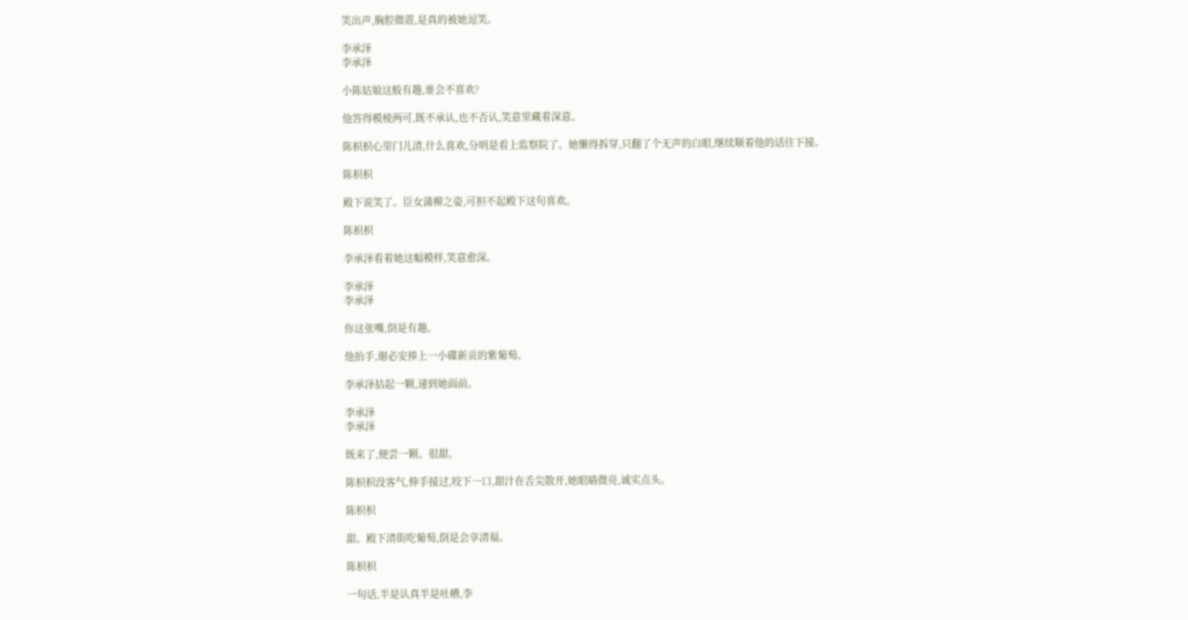笑出声,胸腔微震,是真的被她逗笑。

李承泽
李承泽

小陈姑娘这般有趣,谁会不喜欢?

他答得模棱两可,既不承认,也不否认,笑意里藏着深意。

陈枳枳心里门儿清,什么喜欢,分明是看上监察院了。她懒得拆穿,只翻了个无声的白眼,继续顺着他的话往下接。

陈枳枳

殿下说笑了。臣女蒲柳之姿,可担不起殿下这句喜欢。

陈枳枳

李承泽看着她这幅模样,笑意愈深。

李承泽
李承泽

你这张嘴,倒是有趣。

他抬手,谢必安捧上一小碟新贡的紫葡萄。

李承泽拈起一颗,递到她面前。

李承泽
李承泽

既来了,便尝一颗。很甜。

陈枳枳没客气,伸手接过,咬下一口,甜汁在舌尖散开,她眼睛微亮,诚实点头。

陈枳枳

甜。殿下清街吃葡萄,倒是会享清福。

陈枳枳

一句话,半是认真半是吐槽,李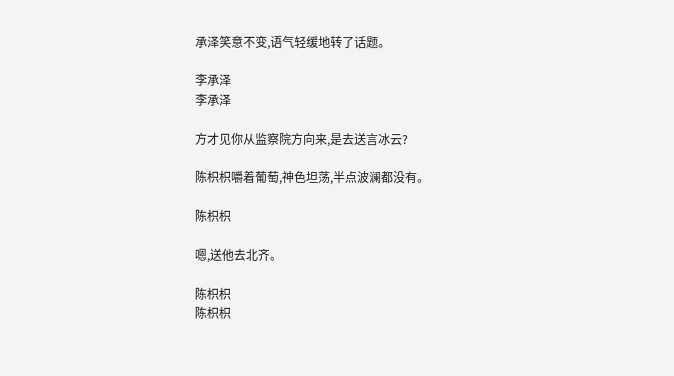承泽笑意不变,语气轻缓地转了话题。

李承泽
李承泽

方才见你从监察院方向来,是去送言冰云?

陈枳枳嚼着葡萄,神色坦荡,半点波澜都没有。

陈枳枳

嗯,送他去北齐。

陈枳枳
陈枳枳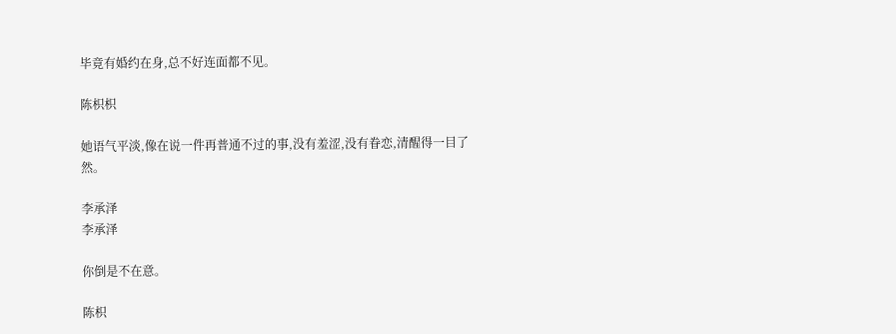毕竟有婚约在身,总不好连面都不见。

陈枳枳

她语气平淡,像在说一件再普通不过的事,没有羞涩,没有眷恋,清醒得一目了然。

李承泽
李承泽

你倒是不在意。

陈枳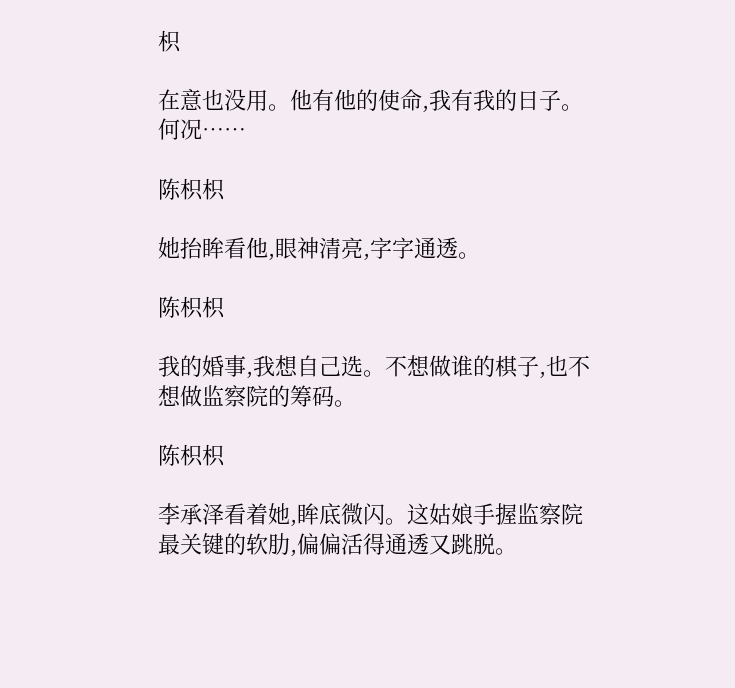枳

在意也没用。他有他的使命,我有我的日子。何况……

陈枳枳

她抬眸看他,眼神清亮,字字通透。

陈枳枳

我的婚事,我想自己选。不想做谁的棋子,也不想做监察院的筹码。

陈枳枳

李承泽看着她,眸底微闪。这姑娘手握监察院最关键的软肋,偏偏活得通透又跳脱。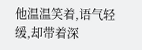他温温笑着,语气轻缓,却带着深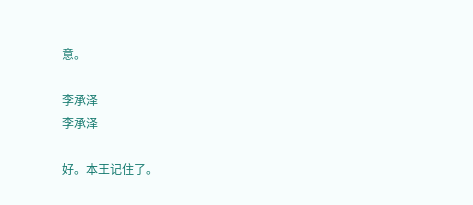意。

李承泽
李承泽

好。本王记住了。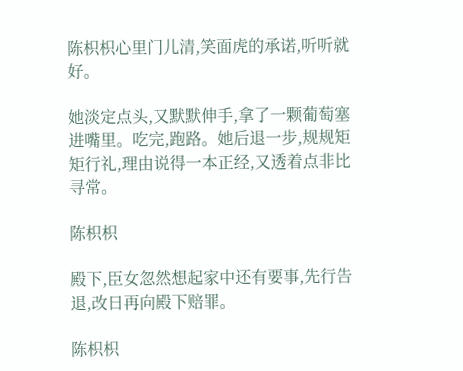陈枳枳心里门儿清,笑面虎的承诺,听听就好。

她淡定点头,又默默伸手,拿了一颗葡萄塞进嘴里。吃完,跑路。她后退一步,规规矩矩行礼,理由说得一本正经,又透着点非比寻常。

陈枳枳

殿下,臣女忽然想起家中还有要事,先行告退,改日再向殿下赔罪。

陈枳枳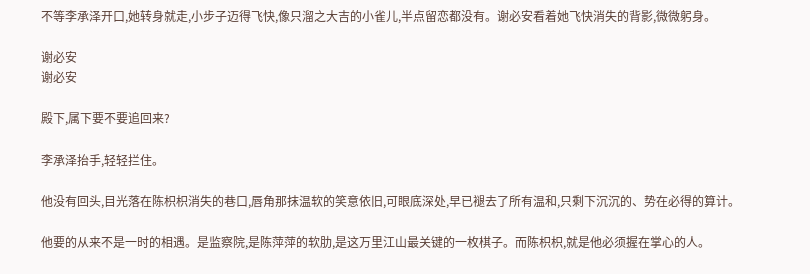不等李承泽开口,她转身就走,小步子迈得飞快,像只溜之大吉的小雀儿,半点留恋都没有。谢必安看着她飞快消失的背影,微微躬身。

谢必安
谢必安

殿下,属下要不要追回来?

李承泽抬手,轻轻拦住。

他没有回头,目光落在陈枳枳消失的巷口,唇角那抹温软的笑意依旧,可眼底深处,早已褪去了所有温和,只剩下沉沉的、势在必得的算计。

他要的从来不是一时的相遇。是监察院,是陈萍萍的软肋,是这万里江山最关键的一枚棋子。而陈枳枳,就是他必须握在掌心的人。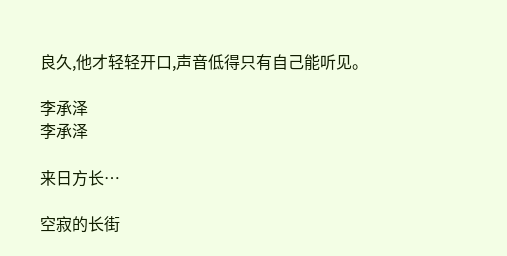良久,他才轻轻开口,声音低得只有自己能听见。

李承泽
李承泽

来日方长…

空寂的长街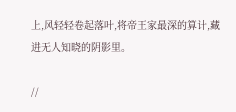上,风轻轻卷起落叶,将帝王家最深的算计,藏进无人知晓的阴影里。

//